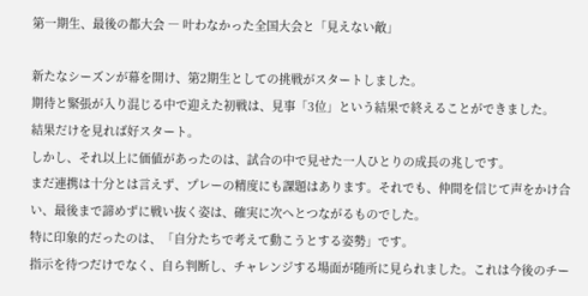第一期生、最後の都大会 ― 叶わなかった全国大会と「見えない敵」

新たなシーズンが幕を開け、第2期生としての挑戦がスタートしました。
期待と緊張が入り混じる中で迎えた初戦は、見事「3位」という結果で終えることができました。
結果だけを見れば好スタート。
しかし、それ以上に価値があったのは、試合の中で見せた一人ひとりの成長の兆しです。
まだ連携は十分とは言えず、プレーの精度にも課題はあります。それでも、仲間を信じて声をかけ合い、最後まで諦めずに戦い抜く姿は、確実に次へとつながるものでした。
特に印象的だったのは、「自分たちで考えて動こうとする姿勢」です。
指示を待つだけでなく、自ら判断し、チャレンジする場面が随所に見られました。これは今後のチー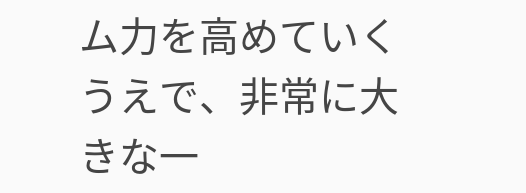ム力を高めていくうえで、非常に大きな一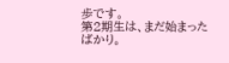歩です。
第2期生は、まだ始まったばかり。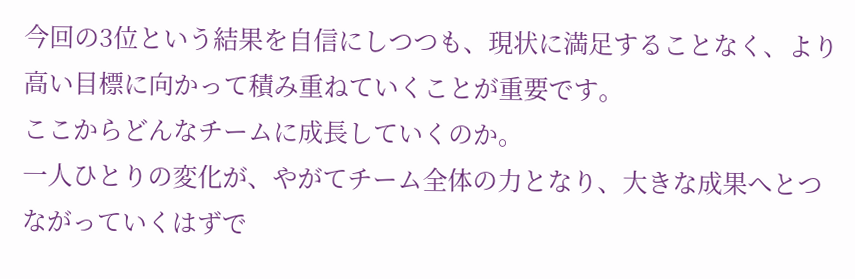今回の3位という結果を自信にしつつも、現状に満足することなく、より高い目標に向かって積み重ねていくことが重要です。
ここからどんなチームに成長していくのか。
一人ひとりの変化が、やがてチーム全体の力となり、大きな成果へとつながっていくはずで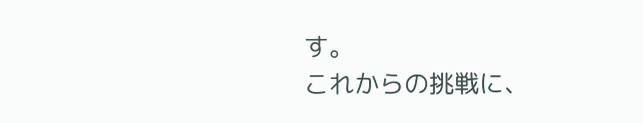す。
これからの挑戦に、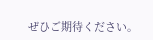ぜひご期待ください。